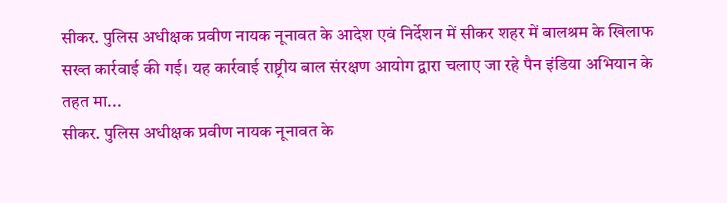सीकर. पुलिस अधीक्षक प्रवीण नायक नूनावत के आदेश एवं निर्देशन में सीकर शहर में बालश्रम के खिलाफ सख्त कार्रवाई की गई। यह कार्रवाई राष्ट्रीय बाल संरक्षण आयोग द्वारा चलाए जा रहे पैन इंडिया अभियान के तहत मा...
सीकर. पुलिस अधीक्षक प्रवीण नायक नूनावत के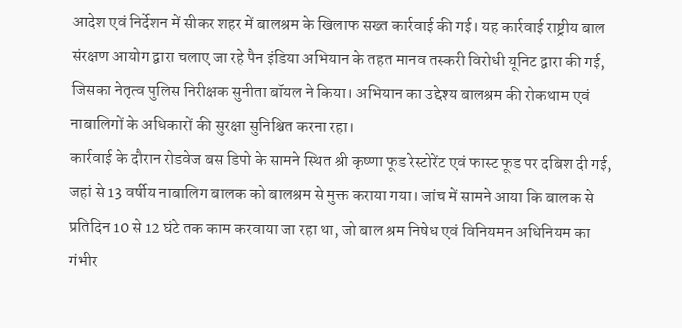आदेश एवं निर्देशन में सीकर शहर में बालश्रम के खिलाफ सख्त कार्रवाई की गई। यह कार्रवाई राष्ट्रीय बाल संरक्षण आयोग द्वारा चलाए जा रहे पैन इंडिया अभियान के तहत मानव तस्करी विरोधी यूनिट द्वारा की गई, जिसका नेतृत्व पुलिस निरीक्षक सुनीता बॉयल ने किया। अभियान का उद्देश्य बालश्रम की रोकथाम एवं नाबालिगों के अधिकारों की सुरक्षा सुनिश्चित करना रहा।
कार्रवाई के दौरान रोडवेज बस डिपो के सामने स्थित श्री कृष्णा फूड रेस्टोरेंट एवं फास्ट फूड पर दबिश दी गई, जहां से 13 वर्षीय नाबालिग बालक को बालश्रम से मुक्त कराया गया। जांच में सामने आया कि बालक से प्रतिदिन 10 से 12 घंटे तक काम करवाया जा रहा था, जो बाल श्रम निषेध एवं विनियमन अधिनियम का गंभीर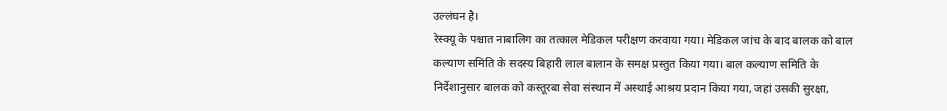उल्लंघन है।
रेस्क्यू के पश्चात नाबालिग का तत्काल मेडिकल परीक्षण करवाया गया। मेडिकल जांच के बाद बालक को बाल कल्याण समिति के सदस्य बिहारी लाल बालान के समक्ष प्रस्तुत किया गया। बाल कल्याण समिति के निर्देशानुसार बालक को कस्तूरबा सेवा संस्थान में अस्थाई आश्रय प्रदान किया गया, जहां उसकी सुरक्षा,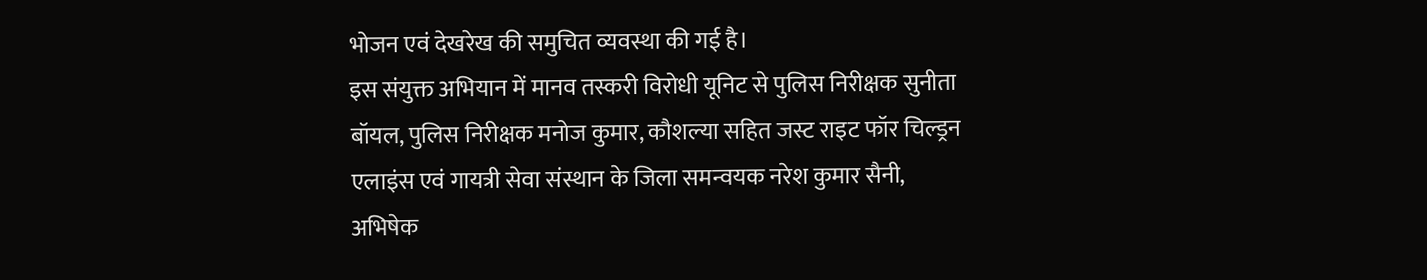भोजन एवं देखरेख की समुचित व्यवस्था की गई है।
इस संयुक्त अभियान में मानव तस्करी विरोधी यूनिट से पुलिस निरीक्षक सुनीता बॉयल, पुलिस निरीक्षक मनोज कुमार, कौशल्या सहित जस्ट राइट फॉर चिल्ड्रन एलाइंस एवं गायत्री सेवा संस्थान के जिला समन्वयक नरेश कुमार सैनी, अभिषेक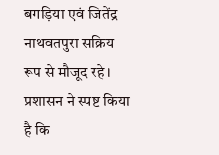बगड़िया एवं जितेंद्र नाथवतपुरा सक्रिय रूप से मौजूद रहे।
प्रशासन ने स्पष्ट किया है कि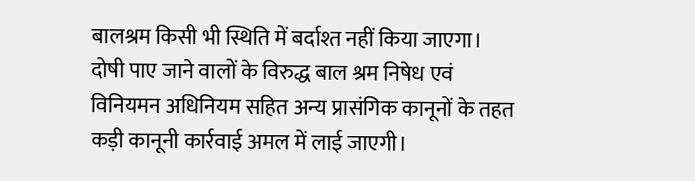बालश्रम किसी भी स्थिति में बर्दाश्त नहीं किया जाएगा। दोषी पाए जाने वालों के विरुद्ध बाल श्रम निषेध एवं विनियमन अधिनियम सहित अन्य प्रासंगिक कानूनों के तहत कड़ी कानूनी कार्रवाई अमल में लाई जाएगी।